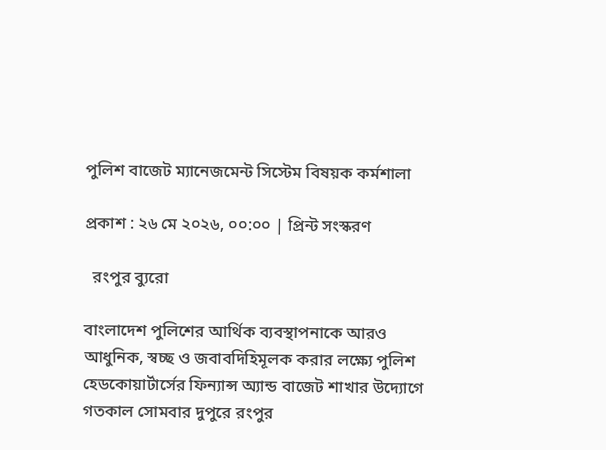পুলিশ বাজেট ম্যানেজমেন্ট সিস্টেম বিষয়ক কর্মশালা

প্রকাশ : ২৬ মে ২০২৬, ০০:০০ | প্রিন্ট সংস্করণ

  রংপুর ব্যুরো

বাংলাদেশ পুলিশের আর্থিক ব্যবস্থাপনাকে আরও আধুনিক, স্বচ্ছ ও জবাবদিহিমূলক করার লক্ষ্যে পুলিশ হেডকোয়ার্টার্সের ফিন্যান্স অ্যান্ড বাজেট শাখার উদ্যোগে গতকাল সোমবার দুপুরে রংপুর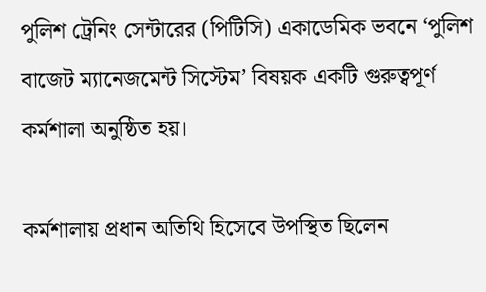পুলিশ ট্রেনিং সেন্টারের (পিটিসি) একাডেমিক ভবনে ‘পুলিশ বাজেট ম্যানেজমেন্ট সিস্টেম’ বিষয়ক একটি গুরুত্বপূর্ণ কর্মশালা অনুষ্ঠিত হয়।

কর্মশালায় প্রধান অতিথি হিসেবে উপস্থিত ছিলেন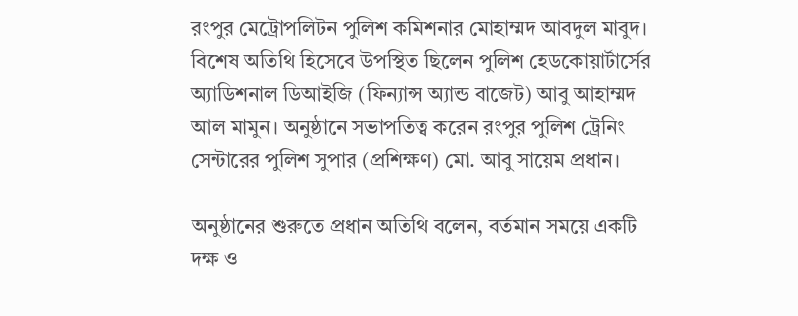রংপুর মেট্রোপলিটন পুলিশ কমিশনার মোহাম্মদ আবদুল মাবুদ। বিশেষ অতিথি হিসেবে উপস্থিত ছিলেন পুলিশ হেডকোয়ার্টার্সের অ্যাডিশনাল ডিআইজি (ফিন্যান্স অ্যান্ড বাজেট) আবু আহাম্মদ আল মামুন। অনুষ্ঠানে সভাপতিত্ব করেন রংপুর পুলিশ ট্রেনিং সেন্টারের পুলিশ সুপার (প্রশিক্ষণ) মো. আবু সায়েম প্রধান।

অনুষ্ঠানের শুরুতে প্রধান অতিথি বলেন, বর্তমান সময়ে একটি দক্ষ ও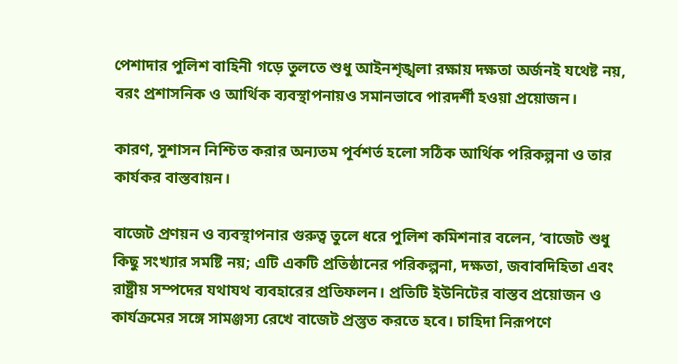পেশাদার পুলিশ বাহিনী গড়ে তুলতে শুধু আইনশৃঙ্খলা রক্ষায় দক্ষতা অর্জনই যথেষ্ট নয়, বরং প্রশাসনিক ও আর্থিক ব্যবস্থাপনায়ও সমানভাবে পারদর্শী হওয়া প্রয়োজন।

কারণ, সুশাসন নিশ্চিত করার অন্যতম পূর্বশর্ত হলো সঠিক আর্থিক পরিকল্পনা ও তার কার্যকর বাস্তবায়ন।

বাজেট প্রণয়ন ও ব্যবস্থাপনার গুরুত্ব তুলে ধরে পুলিশ কমিশনার বলেন, ‘বাজেট শুধু কিছু সংখ্যার সমষ্টি নয়; এটি একটি প্রতিষ্ঠানের পরিকল্পনা, দক্ষতা, জবাবদিহিতা এবং রাষ্ট্রীয় সম্পদের যথাযথ ব্যবহারের প্রতিফলন। প্রতিটি ইউনিটের বাস্তব প্রয়োজন ও কার্যক্রমের সঙ্গে সামঞ্জস্য রেখে বাজেট প্রস্তুত করতে হবে। চাহিদা নিরূপণে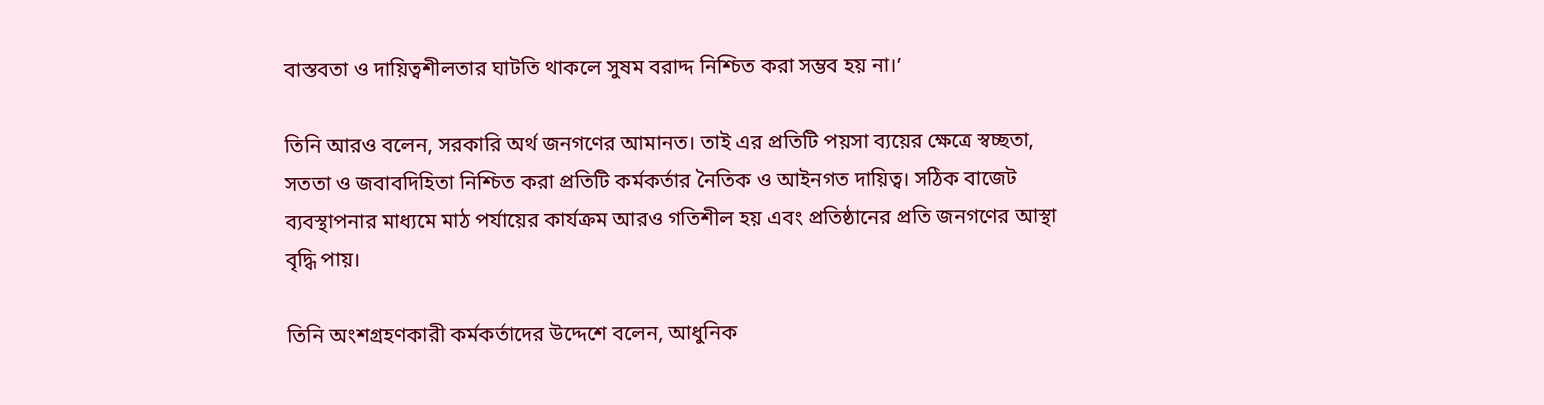বাস্তবতা ও দায়িত্বশীলতার ঘাটতি থাকলে সুষম বরাদ্দ নিশ্চিত করা সম্ভব হয় না।’

তিনি আরও বলেন, সরকারি অর্থ জনগণের আমানত। তাই এর প্রতিটি পয়সা ব্যয়ের ক্ষেত্রে স্বচ্ছতা, সততা ও জবাবদিহিতা নিশ্চিত করা প্রতিটি কর্মকর্তার নৈতিক ও আইনগত দায়িত্ব। সঠিক বাজেট ব্যবস্থাপনার মাধ্যমে মাঠ পর্যায়ের কার্যক্রম আরও গতিশীল হয় এবং প্রতিষ্ঠানের প্রতি জনগণের আস্থা বৃদ্ধি পায়।

তিনি অংশগ্রহণকারী কর্মকর্তাদের উদ্দেশে বলেন, আধুনিক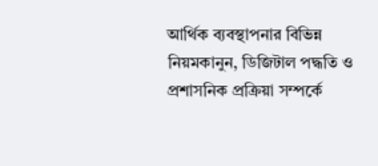আর্থিক ব্যবস্থাপনার বিভিন্ন নিয়মকানুন, ডিজিটাল পদ্ধতি ও প্রশাসনিক প্রক্রিয়া সম্পর্কে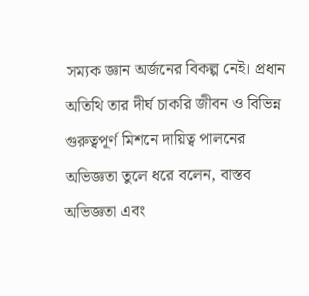সম্যক জ্ঞান অর্জনের বিকল্প নেই। প্রধান অতিথি তার দীর্ঘ চাকরি জীবন ও বিভিন্ন গুরুত্বপূর্ণ মিশনে দায়িত্ব পালনের অভিজ্ঞতা তুলে ধরে বলেন, বাস্তব অভিজ্ঞতা এবং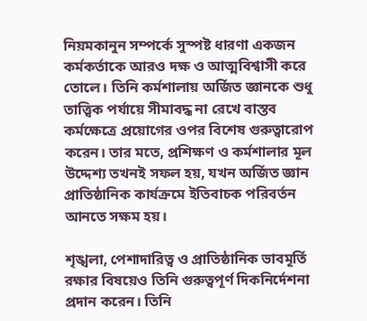নিয়মকানুন সম্পর্কে সুস্পষ্ট ধারণা একজন কর্মকর্তাকে আরও দক্ষ ও আত্মবিশ্বাসী করে তোলে। তিনি কর্মশালায় অর্জিত জ্ঞানকে শুধু তাত্ত্বিক পর্যায়ে সীমাবদ্ধ না রেখে বাস্তব কর্মক্ষেত্রে প্রয়োগের ওপর বিশেষ গুরুত্বারোপ করেন। তার মতে, প্রশিক্ষণ ও কর্মশালার মূল উদ্দেশ্য তখনই সফল হয়, যখন অর্জিত জ্ঞান প্রাতিষ্ঠানিক কার্যক্রমে ইতিবাচক পরিবর্তন আনতে সক্ষম হয়।

শৃঙ্খলা, পেশাদারিত্ব ও প্রাতিষ্ঠানিক ভাবমূর্তি রক্ষার বিষয়েও তিনি গুরুত্বপূর্ণ দিকনির্দেশনা প্রদান করেন। তিনি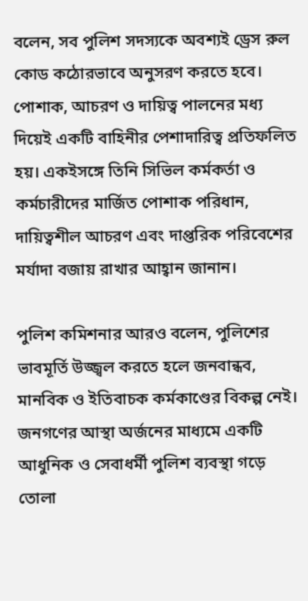বলেন, সব পুলিশ সদস্যকে অবশ্যই ড্রেস রুল কোড কঠোরভাবে অনুসরণ করতে হবে। পোশাক, আচরণ ও দায়িত্ব পালনের মধ্য দিয়েই একটি বাহিনীর পেশাদারিত্ব প্রতিফলিত হয়। একইসঙ্গে তিনি সিভিল কর্মকর্তা ও কর্মচারীদের মার্জিত পোশাক পরিধান, দায়িত্বশীল আচরণ এবং দাপ্তরিক পরিবেশের মর্যাদা বজায় রাখার আহ্বান জানান।

পুলিশ কমিশনার আরও বলেন, পুলিশের ভাবমূর্তি উজ্জ্বল করতে হলে জনবান্ধব, মানবিক ও ইতিবাচক কর্মকাণ্ডের বিকল্প নেই। জনগণের আস্থা অর্জনের মাধ্যমে একটি আধুনিক ও সেবাধর্মী পুলিশ ব্যবস্থা গড়ে তোলা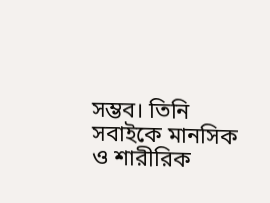সম্ভব। তিনি সবাইকে মানসিক ও শারীরিক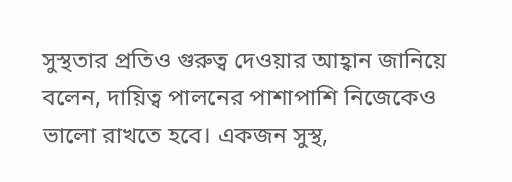সুস্থতার প্রতিও গুরুত্ব দেওয়ার আহ্বান জানিয়ে বলেন, দায়িত্ব পালনের পাশাপাশি নিজেকেও ভালো রাখতে হবে। একজন সুস্থ,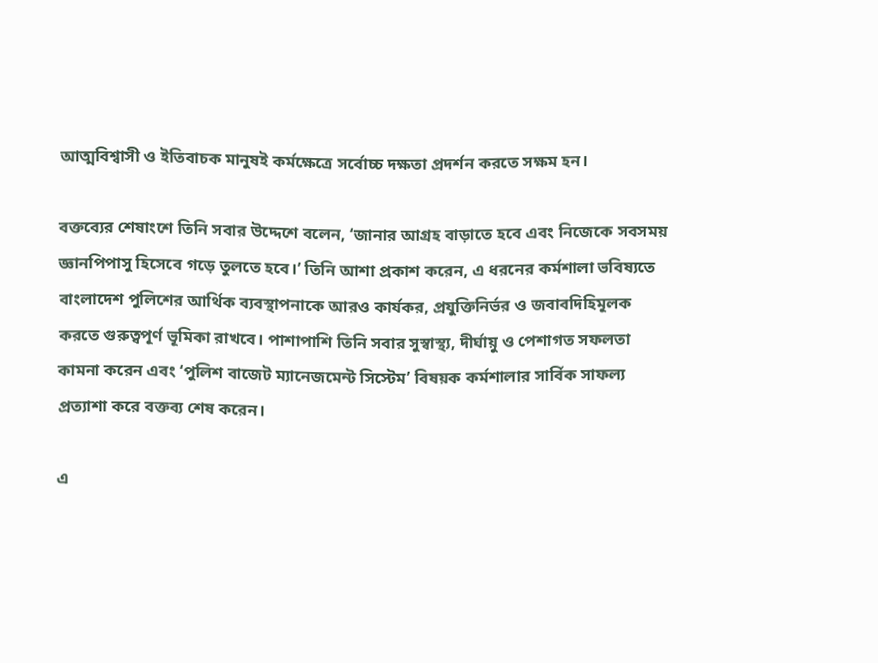আত্মবিশ্বাসী ও ইতিবাচক মানুষই কর্মক্ষেত্রে সর্বোচ্চ দক্ষতা প্রদর্শন করতে সক্ষম হন।

বক্তব্যের শেষাংশে তিনি সবার উদ্দেশে বলেন, ‘জানার আগ্রহ বাড়াতে হবে এবং নিজেকে সবসময় জ্ঞানপিপাসু হিসেবে গড়ে তুলতে হবে।’ তিনি আশা প্রকাশ করেন, এ ধরনের কর্মশালা ভবিষ্যতে বাংলাদেশ পুলিশের আর্থিক ব্যবস্থাপনাকে আরও কার্যকর, প্রযুক্তিনির্ভর ও জবাবদিহিমূলক করতে গুরুত্বপূর্ণ ভূমিকা রাখবে। পাশাপাশি তিনি সবার সুস্বাস্থ্য, দীর্ঘায়ু ও পেশাগত সফলতা কামনা করেন এবং ‘পুলিশ বাজেট ম্যানেজমেন্ট সিস্টেম’ বিষয়ক কর্মশালার সার্বিক সাফল্য প্রত্যাশা করে বক্তব্য শেষ করেন।

এ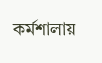কর্মশালায়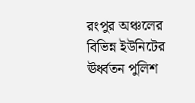রংপুর অঞ্চলের বিভিন্ন ইউনিটের ঊর্ধ্বতন পুলিশ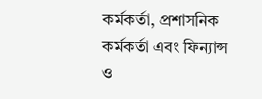কর্মকর্তা, প্রশাসনিক কর্মকর্তা এবং ফিন্যান্স ও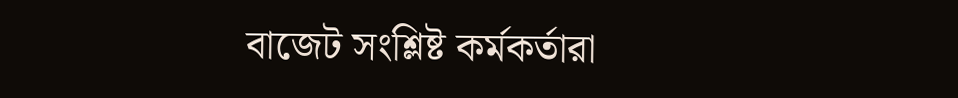বাজেট সংশ্লিষ্ট কর্মকর্তারা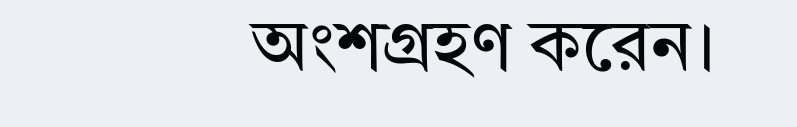অংশগ্রহণ করেন।